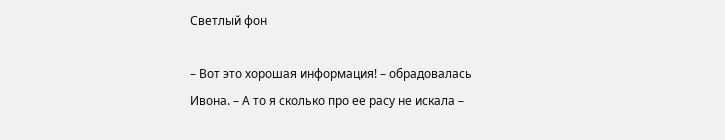Светлый фон

– Вот это хорошая информация! – обрадовалась Ивона. – А то я сколько про ее расу не искала –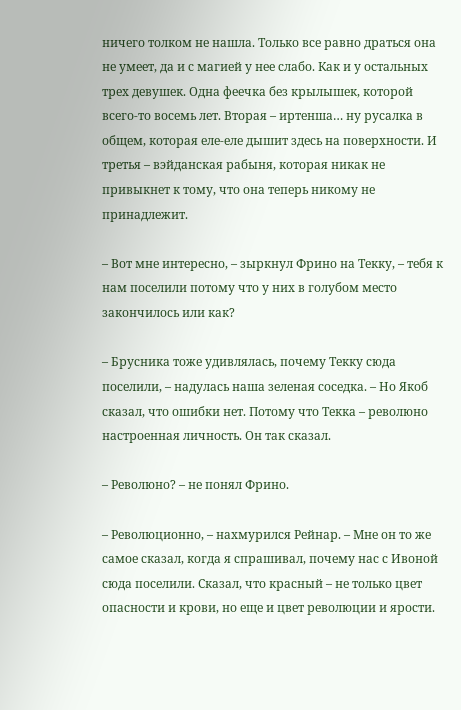ничего толком не нашла. Только все равно драться она не умеет, да и с магией у нее слабо. Как и у остальных трех девушек. Одна феечка без крылышек, которой всего-то восемь лет. Вторая – иртенша… ну русалка в общем, которая еле-еле дышит здесь на поверхности. И третья – вэйданская рабыня, которая никак не привыкнет к тому, что она теперь никому не принадлежит.

– Вот мне интересно, – зыркнул Фрино на Текку, – тебя к нам поселили потому что у них в голубом место закончилось или как?

– Брусника тоже удивлялась, почему Текку сюда поселили, – надулась наша зеленая соседка. – Но Якоб сказал, что ошибки нет. Потому что Текка – революно настроенная личность. Он так сказал.

– Революно? – не понял Фрино.

– Революционно, – нахмурился Рейнар. – Мне он то же самое сказал, когда я спрашивал, почему нас с Ивоной сюда поселили. Сказал, что красный – не только цвет опасности и крови, но еще и цвет революции и ярости.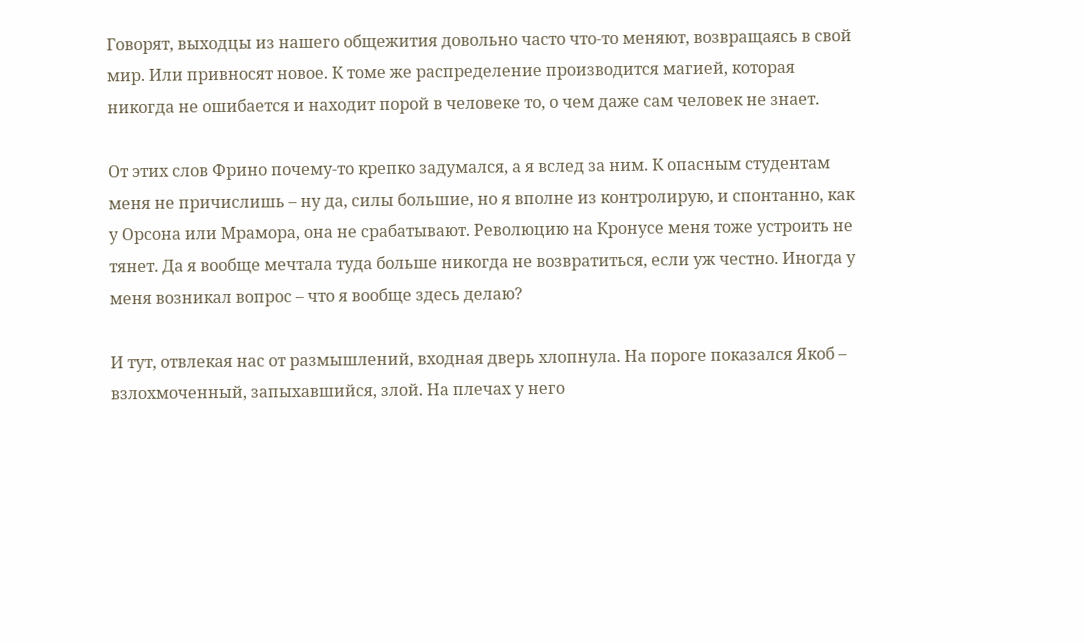Говорят, выходцы из нашего общежития довольно часто что-то меняют, возвращаясь в свой мир. Или привносят новое. К томе же распределение производится магией, которая никогда не ошибается и находит порой в человеке то, о чем даже сам человек не знает.

От этих слов Фрино почему-то крепко задумался, а я вслед за ним. К опасным студентам меня не причислишь – ну да, силы большие, но я вполне из контролирую, и спонтанно, как у Орсона или Мрамора, она не срабатывают. Революцию на Кронусе меня тоже устроить не тянет. Да я вообще мечтала туда больше никогда не возвратиться, если уж честно. Иногда у меня возникал вопрос – что я вообще здесь делаю?

И тут, отвлекая нас от размышлений, входная дверь хлопнула. На пороге показался Якоб – взлохмоченный, запыхавшийся, злой. На плечах у него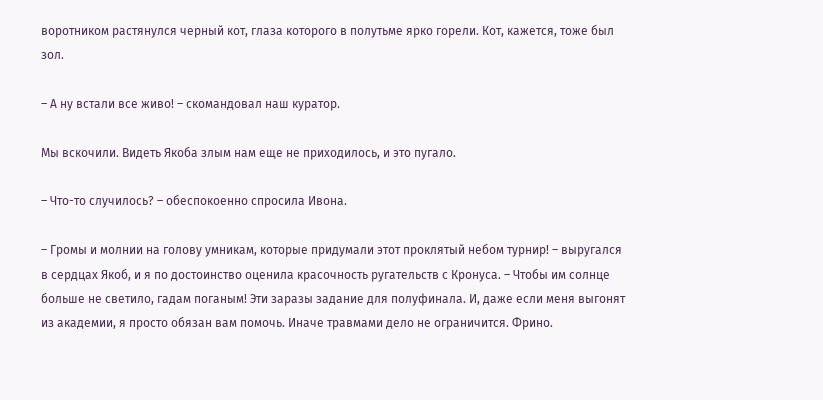воротником растянулся черный кот, глаза которого в полутьме ярко горели. Кот, кажется, тоже был зол.

– А ну встали все живо! – скомандовал наш куратор.

Мы вскочили. Видеть Якоба злым нам еще не приходилось, и это пугало.

– Что-то случилось? – обеспокоенно спросила Ивона.

– Громы и молнии на голову умникам, которые придумали этот проклятый небом турнир! – выругался в сердцах Якоб, и я по достоинство оценила красочность ругательств с Кронуса. – Чтобы им солнце больше не светило, гадам поганым! Эти заразы задание для полуфинала. И, даже если меня выгонят из академии, я просто обязан вам помочь. Иначе травмами дело не ограничится. Фрино.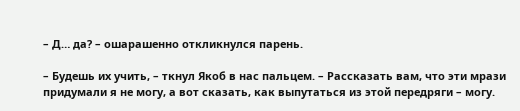– Д… да? – ошарашенно откликнулся парень.

– Будешь их учить, – ткнул Якоб в нас пальцем. – Рассказать вам, что эти мрази придумали я не могу, а вот сказать, как выпутаться из этой передряги – могу.